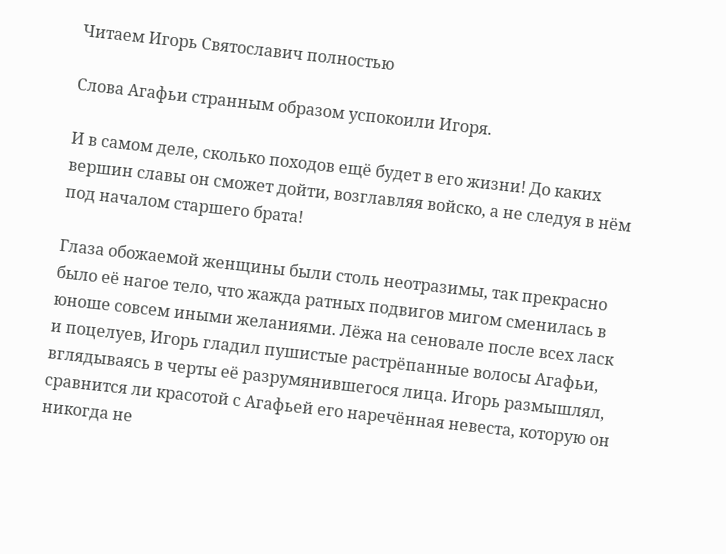Читаем Игорь Святославич полностью

Слова Агафьи странным образом успокоили Игоря.

И в самом деле, сколько походов ещё будет в его жизни! До каких вершин славы он сможет дойти, возглавляя войско, а не следуя в нём под началом старшего брата!

Глаза обожаемой женщины были столь неотразимы, так прекрасно было её нагое тело, что жажда ратных подвигов мигом сменилась в юноше совсем иными желаниями. Лёжа на сеновале после всех ласк и поцелуев, Игорь гладил пушистые растрёпанные волосы Агафьи, вглядываясь в черты её разрумянившегося лица. Игорь размышлял, сравнится ли красотой с Агафьей его наречённая невеста, которую он никогда не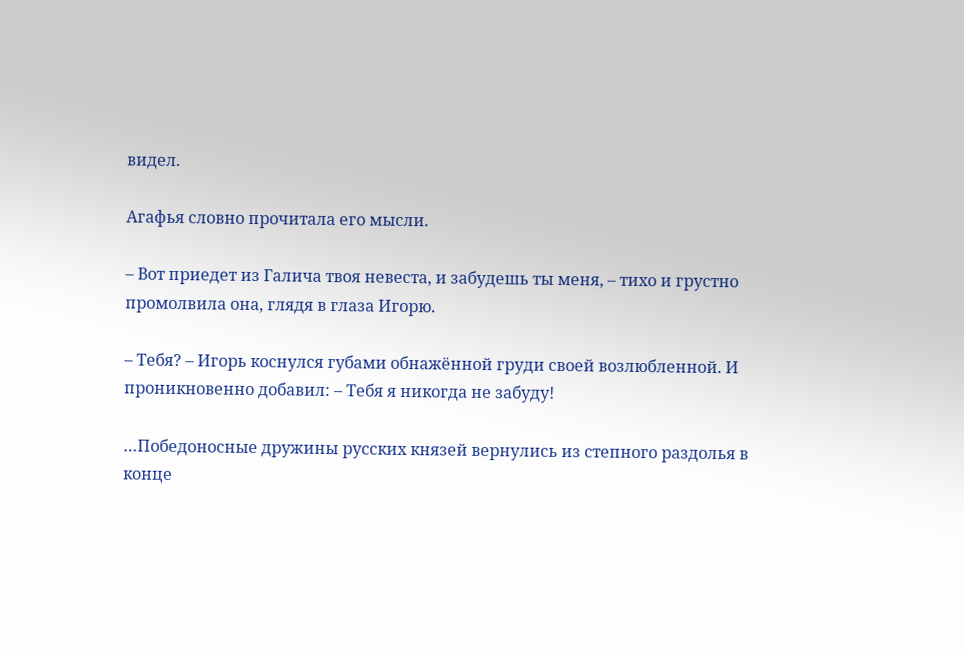видел.

Агафья словно прочитала его мысли.

– Вот приедет из Галича твоя невеста, и забудешь ты меня, – тихо и грустно промолвила она, глядя в глаза Игорю.

– Тебя? – Игорь коснулся губами обнажённой груди своей возлюбленной. И проникновенно добавил: – Тебя я никогда не забуду!

…Победоносные дружины русских князей вернулись из степного раздолья в конце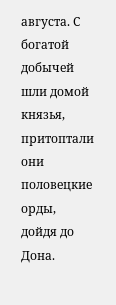августа. С богатой добычей шли домой князья, притоптали они половецкие орды, дойдя до Дона.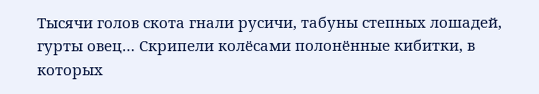Тысячи голов скота гнали русичи, табуны степных лошадей, гурты овец… Скрипели колёсами полонённые кибитки, в которых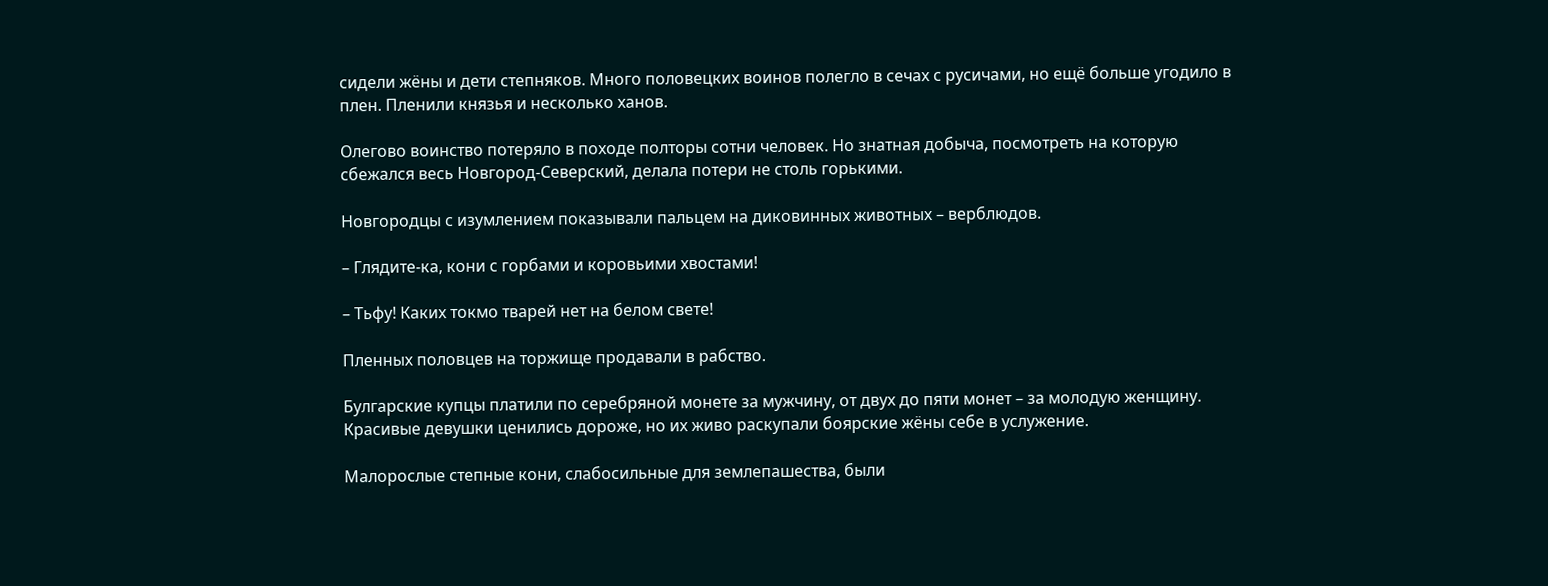сидели жёны и дети степняков. Много половецких воинов полегло в сечах с русичами, но ещё больше угодило в плен. Пленили князья и несколько ханов.

Олегово воинство потеряло в походе полторы сотни человек. Но знатная добыча, посмотреть на которую сбежался весь Новгород-Северский, делала потери не столь горькими.

Новгородцы с изумлением показывали пальцем на диковинных животных – верблюдов.

– Глядите-ка, кони с горбами и коровьими хвостами!

– Тьфу! Каких токмо тварей нет на белом свете!

Пленных половцев на торжище продавали в рабство.

Булгарские купцы платили по серебряной монете за мужчину, от двух до пяти монет – за молодую женщину. Красивые девушки ценились дороже, но их живо раскупали боярские жёны себе в услужение.

Малорослые степные кони, слабосильные для землепашества, были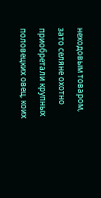неходовым товаром, зато селяне охотно приобретали крупных половецких овец, коих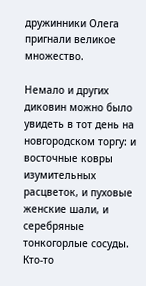дружинники Олега пригнали великое множество.

Немало и других диковин можно было увидеть в тот день на новгородском торгу: и восточные ковры изумительных расцветок, и пуховые женские шали, и серебряные тонкогорлые сосуды. Кто-то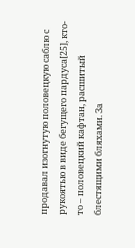продавал изогнутую половецкую саблю с рукоятью в виде бегущего пардуса[25], кто-то – половецкий кафтан, расшитый блестящими бляхами. За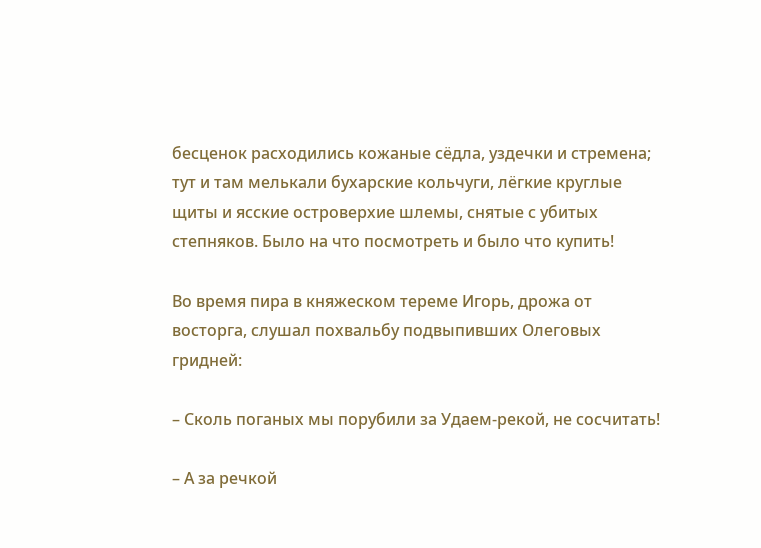бесценок расходились кожаные сёдла, уздечки и стремена; тут и там мелькали бухарские кольчуги, лёгкие круглые щиты и ясские островерхие шлемы, снятые с убитых степняков. Было на что посмотреть и было что купить!

Во время пира в княжеском тереме Игорь, дрожа от восторга, слушал похвальбу подвыпивших Олеговых гридней:

– Сколь поганых мы порубили за Удаем-рекой, не сосчитать!

– А за речкой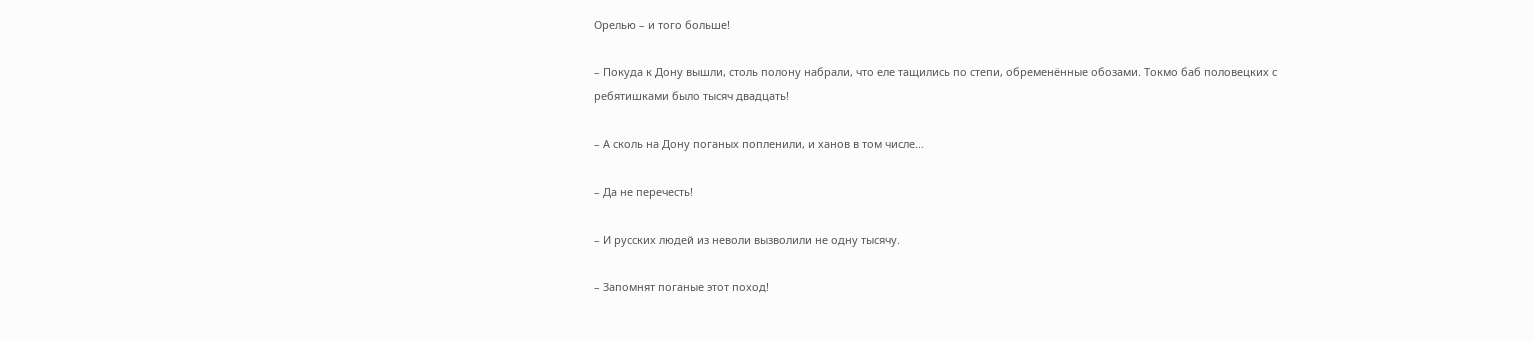Орелью – и того больше!

– Покуда к Дону вышли, столь полону набрали, что еле тащились по степи, обременённые обозами. Токмо баб половецких с ребятишками было тысяч двадцать!

– А сколь на Дону поганых попленили, и ханов в том числе…

– Да не перечесть!

– И русских людей из неволи вызволили не одну тысячу.

– Запомнят поганые этот поход!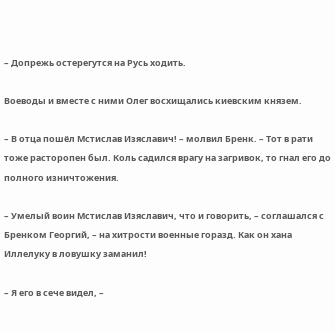– Допрежь остерегутся на Русь ходить.

Воеводы и вместе с ними Олег восхищались киевским князем.

– В отца пошёл Мстислав Изяславич! – молвил Бренк. – Тот в рати тоже расторопен был. Коль садился врагу на загривок, то гнал его до полного изничтожения.

– Умелый воин Мстислав Изяславич, что и говорить, – соглашался с Бренком Георгий, – на хитрости военные горазд. Как он хана Иллелуку в ловушку заманил!

– Я его в сече видел, –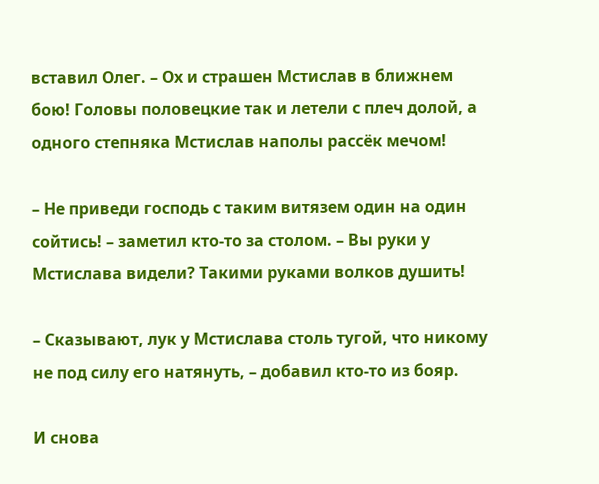вставил Олег. – Ох и страшен Мстислав в ближнем бою! Головы половецкие так и летели с плеч долой, а одного степняка Мстислав наполы рассёк мечом!

– Не приведи господь с таким витязем один на один сойтись! – заметил кто-то за столом. – Вы руки у Мстислава видели? Такими руками волков душить!

– Сказывают, лук у Мстислава столь тугой, что никому не под силу его натянуть, – добавил кто-то из бояр.

И снова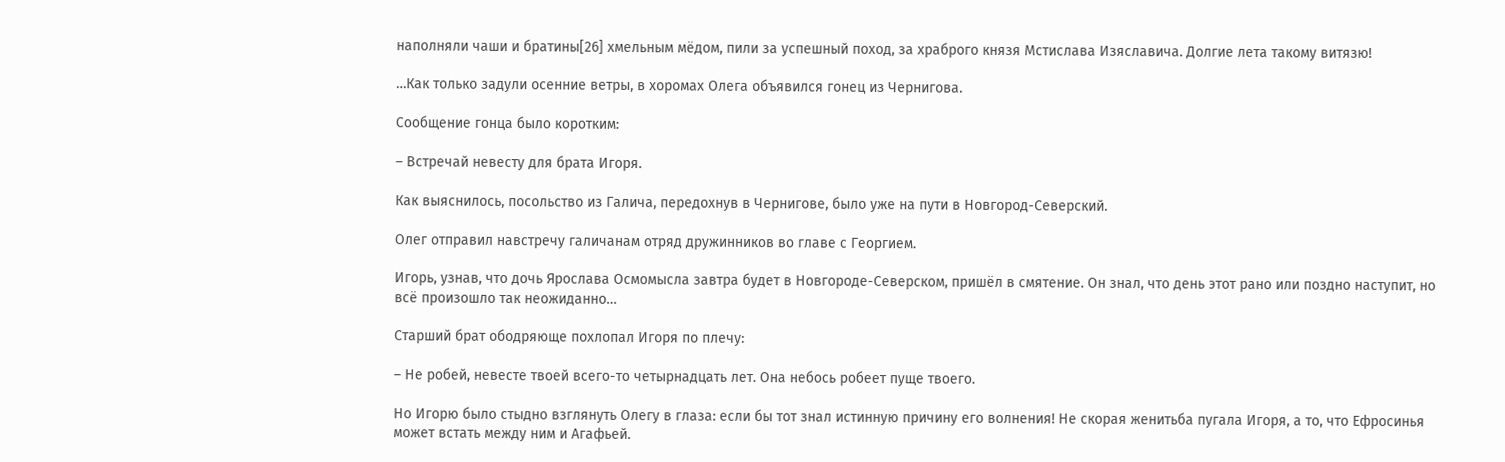наполняли чаши и братины[26] хмельным мёдом, пили за успешный поход, за храброго князя Мстислава Изяславича. Долгие лета такому витязю!

…Как только задули осенние ветры, в хоромах Олега объявился гонец из Чернигова.

Сообщение гонца было коротким:

– Встречай невесту для брата Игоря.

Как выяснилось, посольство из Галича, передохнув в Чернигове, было уже на пути в Новгород-Северский.

Олег отправил навстречу галичанам отряд дружинников во главе с Георгием.

Игорь, узнав, что дочь Ярослава Осмомысла завтра будет в Новгороде-Северском, пришёл в смятение. Он знал, что день этот рано или поздно наступит, но всё произошло так неожиданно…

Старший брат ободряюще похлопал Игоря по плечу:

– Не робей, невесте твоей всего-то четырнадцать лет. Она небось робеет пуще твоего.

Но Игорю было стыдно взглянуть Олегу в глаза: если бы тот знал истинную причину его волнения! Не скорая женитьба пугала Игоря, а то, что Ефросинья может встать между ним и Агафьей.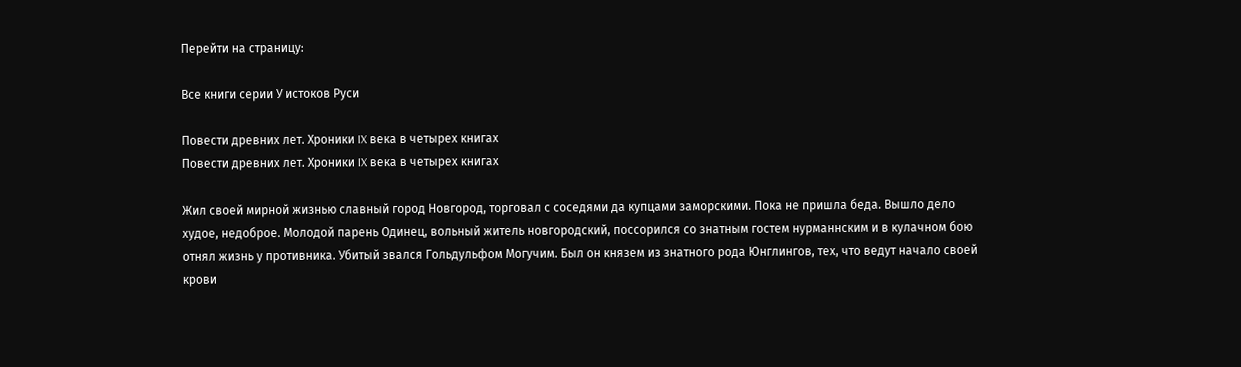Перейти на страницу:

Все книги серии У истоков Руси

Повести древних лет. Хроники IX века в четырех книгах
Повести древних лет. Хроники IX века в четырех книгах

Жил своей мирной жизнью славный город Новгород, торговал с соседями да купцами заморскими. Пока не пришла беда. Вышло дело худое, недоброе. Молодой парень Одинец, вольный житель новгородский, поссорился со знатным гостем нурманнским и в кулачном бою отнял жизнь у противника. Убитый звался Гольдульфом Могучим. Был он князем из знатного рода Юнглингов, тех, что ведут начало своей крови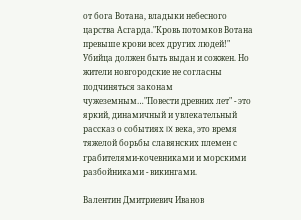от бога Вотана, владыки небесного царства Асгарда."Кровь потомков Вотана превыше крови всех других людей!" Убийца должен быть выдан и сожжен. Но жители новгородские не согласны подчиняться законам чужеземным…"Повести древних лет" - это яркий, динамичный и увлекательный рассказ о событиях IX века, это время тяжелой борьбы славянских племен с грабителями-кочевниками и морскими разбойниками - викингами.

Валентин Дмитриевич Иванов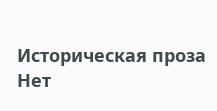Историческая проза
Нет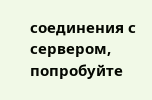соединения с сервером, попробуйте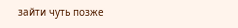зайти чуть позже